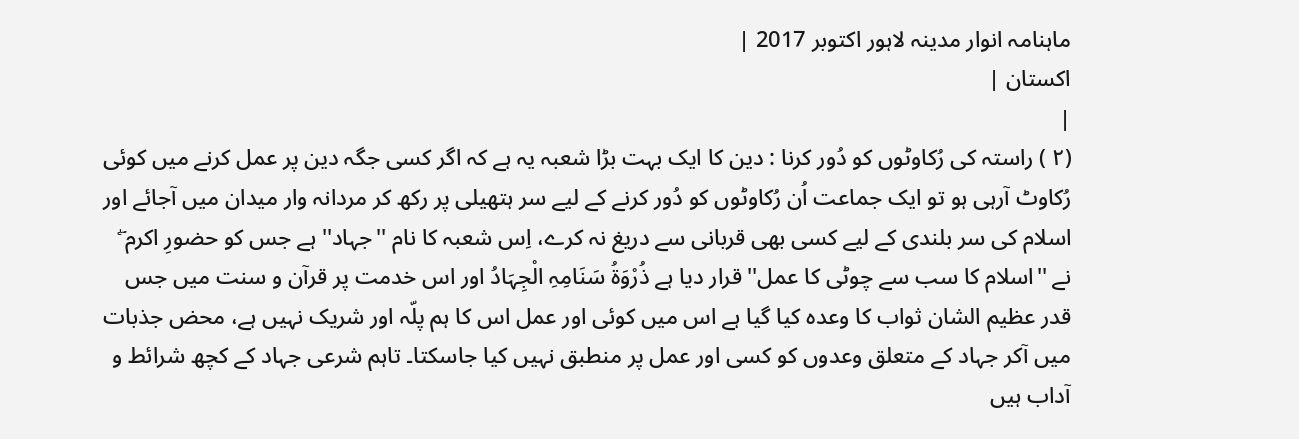ماہنامہ انوار مدینہ لاہور اکتوبر 2017 |
اكستان |
|
(٢ ) راستہ کی رُکاوٹوں کو دُور کرنا : دین کا ایک بہت بڑا شعبہ یہ ہے کہ اگر کسی جگہ دین پر عمل کرنے میں کوئی رُکاوٹ آرہی ہو تو ایک جماعت اُن رُکاوٹوں کو دُور کرنے کے لیے سر ہتھیلی پر رکھ کر مردانہ وار میدان میں آجائے اور اسلام کی سر بلندی کے لیے کسی بھی قربانی سے دریغ نہ کرے، اِس شعبہ کا نام ''جہاد'' ہے جس کو حضورِ اکرم ۖ نے ''اسلام کا سب سے چوٹی کا عمل'' قرار دیا ہے ذُرْوَةُ سَنَامِہِ الْجِہَادُ اور اس خدمت پر قرآن و سنت میں جس قدر عظیم الشان ثواب کا وعدہ کیا گیا ہے اس میں کوئی اور عمل اس کا ہم پلّہ اور شریک نہیں ہے، محض جذبات میں آکر جہاد کے متعلق وعدوں کو کسی اور عمل پر منطبق نہیں کیا جاسکتا۔ تاہم شرعی جہاد کے کچھ شرائط و آداب ہیں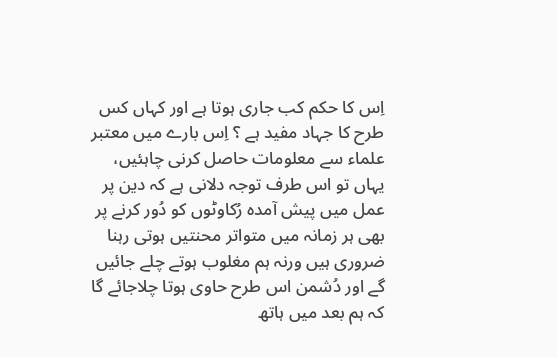اِس کا حکم کب جاری ہوتا ہے اور کہاں کس طرح کا جہاد مفید ہے ؟ اِس بارے میں معتبر علماء سے معلومات حاصل کرنی چاہئیں، یہاں تو اس طرف توجہ دلانی ہے کہ دین پر عمل میں پیش آمدہ رُکاوٹوں کو دُور کرنے پر بھی ہر زمانہ میں متواتر محنتیں ہوتی رہنا ضروری ہیں ورنہ ہم مغلوب ہوتے چلے جائیں گے اور دُشمن اس طرح حاوی ہوتا چلاجائے گا کہ ہم بعد میں ہاتھ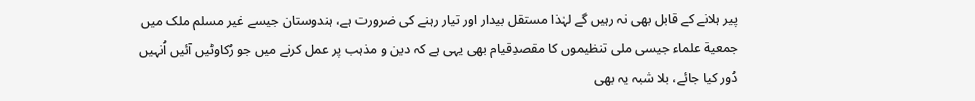پیر ہلانے کے قابل بھی نہ رہیں گے لہٰذا مستقل بیدار اور تیار رہنے کی ضرورت ہے، ہندوستان جیسے غیر مسلم ملک میں جمعیة علماء جیسی ملی تنظیموں کا مقصدِقیام بھی یہی ہے کہ دین و مذہب پر عمل کرنے میں جو رُکاوٹیں آئیں اُنہیں دُور کیا جائے، بلا شبہ یہ بھی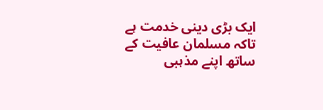ایک بڑی دینی خدمت ہے تاکہ مسلمان عافیت کے ساتھ اپنے مذہبی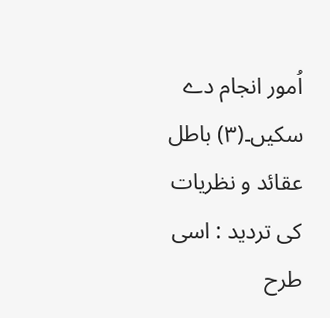اُمور انجام دے سکیں۔(٣) باطل عقائد و نظریات کی تردید : اسی طرح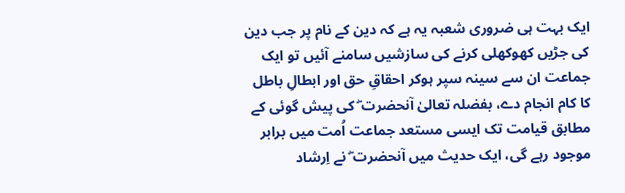ایک بہت ہی ضروری شعبہ یہ ہے کہ دین کے نام پر جب دین کی جڑیں کھوکھلی کرنے کی سازشیں سامنے آئیں تو ایک جماعت ان سے سینہ سپر ہوکر احقاقِ حق اور ابطالِ باطل کا کام انجام دے، بفضلہ تعالیٰ آنحضرت ۖ کی پیش گوئی کے مطابق قیامت تک ایسی مستعد جماعت اُمت میں برابر موجود رہے گی، ایک حدیث میں آنحضرت ۖ نے اِرشاد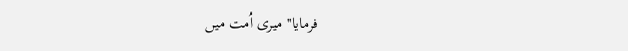فرمایا''میری اُمت میں